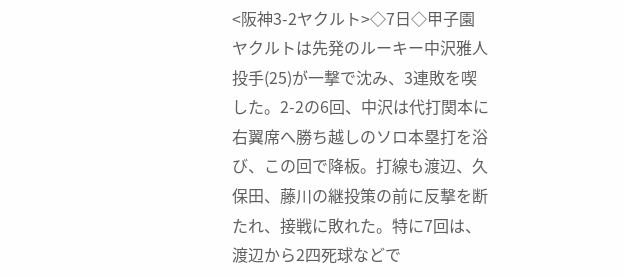<阪神3-2ヤクルト>◇7日◇甲子園
ヤクルトは先発のルーキー中沢雅人投手(25)が一撃で沈み、3連敗を喫した。2-2の6回、中沢は代打関本に右翼席へ勝ち越しのソロ本塁打を浴び、この回で降板。打線も渡辺、久保田、藤川の継投策の前に反撃を断たれ、接戦に敗れた。特に7回は、渡辺から2四死球などで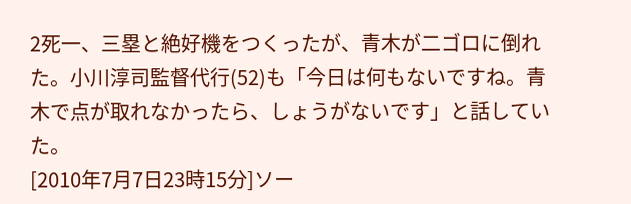2死一、三塁と絶好機をつくったが、青木が二ゴロに倒れた。小川淳司監督代行(52)も「今日は何もないですね。青木で点が取れなかったら、しょうがないです」と話していた。
[2010年7月7日23時15分]ソー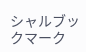シャルブックマーク